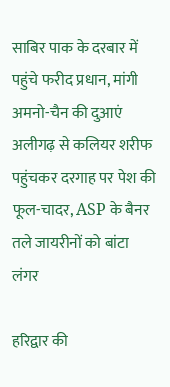साबिर पाक के दरबार में पहुंचे फरीद प्रधान, मांगी अमनो-चैन की दुआएं
अलीगढ़ से कलियर शरीफ पहुंचकर दरगाह पर पेश की फूल-चादर, ASP के बैनर तले जायरीनों को बांटा लंगर

हरिद्वार की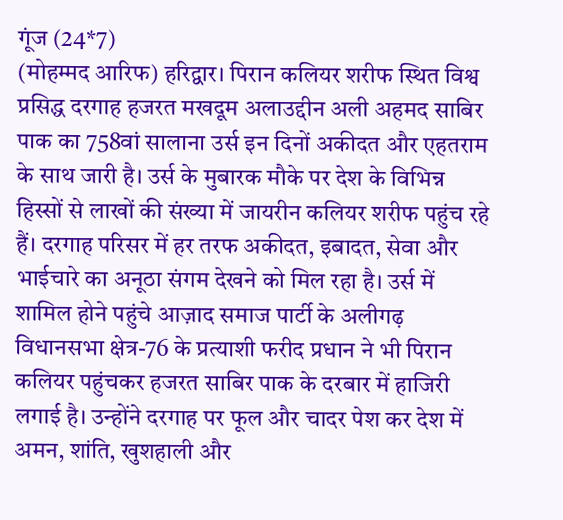गूंज (24*7)
(मोहम्मद आरिफ) हरिद्वार। पिरान कलियर शरीफ स्थित विश्व प्रसिद्ध दरगाह हजरत मखदूम अलाउद्दीन अली अहमद साबिर पाक का 758वां सालाना उर्स इन दिनों अकीदत और एहतराम के साथ जारी है। उर्स के मुबारक मौके पर देश के विभिन्न हिस्सों से लाखों की संख्या में जायरीन कलियर शरीफ पहुंच रहे हैं। दरगाह परिसर में हर तरफ अकीदत, इबादत, सेवा और भाईचारे का अनूठा संगम देखने को मिल रहा है। उर्स में शामिल होने पहुंचे आज़ाद समाज पार्टी के अलीगढ़ विधानसभा क्षेत्र-76 के प्रत्याशी फरीद प्रधान ने भी पिरान कलियर पहुंचकर हजरत साबिर पाक के दरबार में हाजिरी लगाई है। उन्होंने दरगाह पर फूल और चादर पेश कर देश में अमन, शांति, खुशहाली और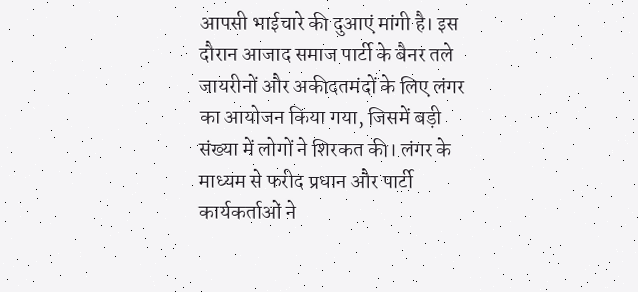आपसी भाईचारे की दुआएं मांगी है। इस दौरान आजाद समाज पार्टी के बैनर तले जायरीनों और अकीदतमंदों के लिए लंगर का आयोजन किया गया, जिसमें बड़ी संख्या में लोगों ने शिरकत की। लंगर के माध्यम से फरीद प्रधान और पार्टी कार्यकर्ताओं ने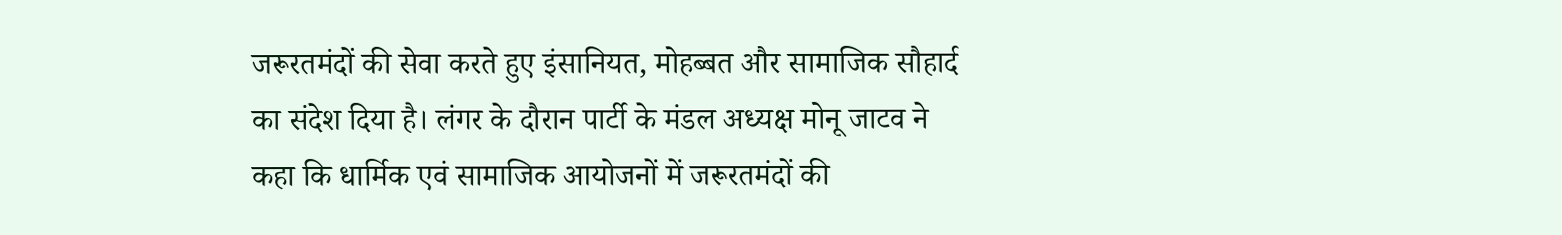जरूरतमंदों की सेवा करते हुए इंसानियत, मोहब्बत और सामाजिक सौहार्द का संदेश दिया है। लंगर के दौरान पार्टी के मंडल अध्यक्ष मोनू जाटव ने कहा कि धार्मिक एवं सामाजिक आयोजनों में जरूरतमंदों की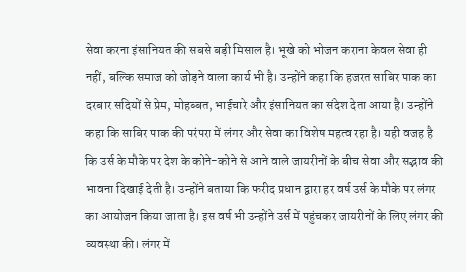सेवा करना इंसानियत की सबसे बड़ी मिसाल है। भूखे को भोजन कराना केवल सेवा ही नहीं, बल्कि समाज को जोड़ने वाला कार्य भी है। उन्होंने कहा कि हजरत साबिर पाक का दरबार सदियों से प्रेम, मोहब्बत, भाईचारे और इंसानियत का संदेश देता आया है। उन्होंने कहा कि साबिर पाक की परंपरा में लंगर और सेवा का विशेष महत्व रहा है। यही वजह है कि उर्स के मौके पर देश के कोने-कोने से आने वाले जायरीनों के बीच सेवा और सद्भाव की भावना दिखाई देती है। उन्होंने बताया कि फरीद प्रधान द्वारा हर वर्ष उर्स के मौके पर लंगर का आयोजन किया जाता है। इस वर्ष भी उन्होंने उर्स में पहुंचकर जायरीनों के लिए लंगर की व्यवस्था की। लंगर में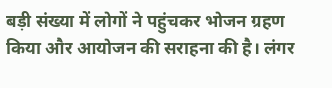बड़ी संख्या में लोगों ने पहुंचकर भोजन ग्रहण किया और आयोजन की सराहना की है। लंगर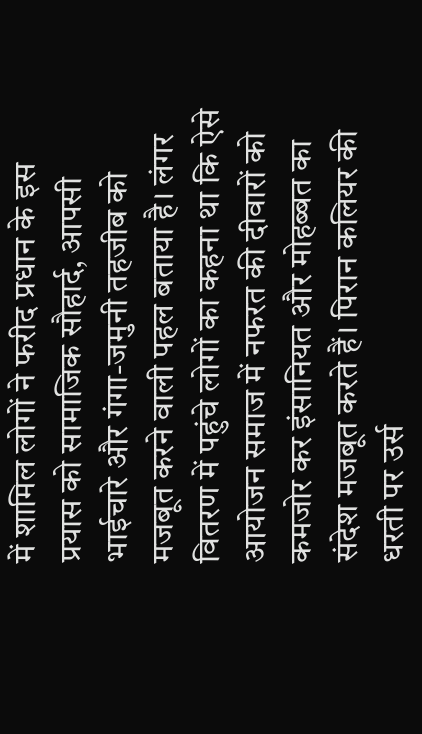में शामिल लोगों ने फरीद प्रधान के इस प्रयास को सामाजिक सौहार्द, आपसी भाईचारे और गंगा-जमुनी तहजीब को मजबूत करने वाली पहल बताया है। लंगर वितरण में पहुंचे लोगों का कहना था कि ऐसे आयोजन समाज में नफरत की दीवारों को कमजोर कर इंसानियत और मोहब्बत का संदेश मजबूत करते हैं। पिरान कलियर की धरती पर उर्स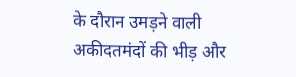के दौरान उमड़ने वाली अकीदतमंदों की भीड़ और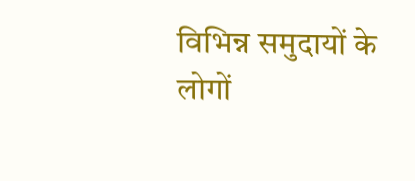विभिन्न समुदायों के लोगों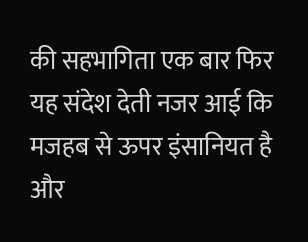की सहभागिता एक बार फिर यह संदेश देती नजर आई कि मजहब से ऊपर इंसानियत है और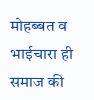मोहब्बत व भाईचारा ही समाज की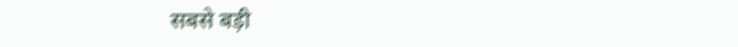सबसे बड़ी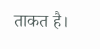ताकत है।